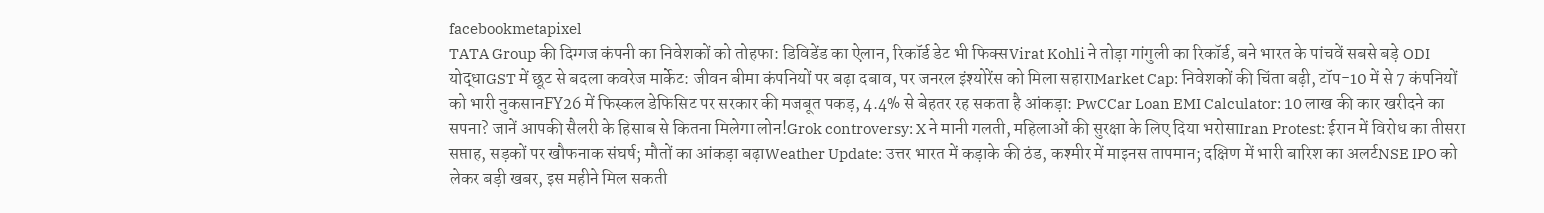facebookmetapixel
TATA Group की दिग्गज कंपनी का निवेशकों को तोहफा: डिविडेंड का ऐलान, रिकॉर्ड डेट भी फिक्सVirat Kohli ने तोड़ा गांगुली का रिकॉर्ड, बने भारत के पांचवें सबसे बड़े ODI योद्धाGST में छूट से बदला कवरेज मार्केट: जीवन बीमा कंपनियों पर बढ़ा दबाव, पर जनरल इंश्योरेंस को मिला सहाराMarket Cap: निवेशकों की चिंता बढ़ी, टॉप-10 में से 7 कंपनियों को भारी नुकसानFY26 में फिस्कल डेफिसिट पर सरकार की मजबूत पकड़, 4.4% से बेहतर रह सकता है आंकड़ा: PwCCar Loan EMI Calculator: 10 लाख की कार खरीदने का सपना? जानें आपकी सैलरी के हिसाब से कितना मिलेगा लोन!Grok controversy: X ने मानी गलती, महिलाओं की सुरक्षा के लिए दिया भरोसाIran Protest: ईरान में विरोध का तीसरा सप्ताह, सड़कों पर खौफनाक संघर्ष; मौतों का आंकड़ा बढ़ाWeather Update: उत्तर भारत में कड़ाके की ठंड, कश्मीर में माइनस तापमान; दक्षिण में भारी बारिश का अलर्टNSE IPO को लेकर बड़ी खबर, इस महीने मिल सकती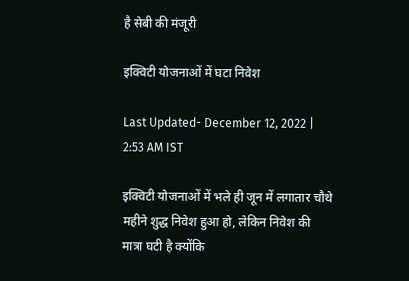है सेबी की मंजूरी

इक्विटी योजनाओं में घटा निवेश

Last Updated- December 12, 2022 | 2:53 AM IST

इक्विटी योजनाओं में भले ही जून में लगातार चौथे महीने शुद्ध निवेश हुआ हो, लेकिन निवेश की मात्रा घटी है क्योंकि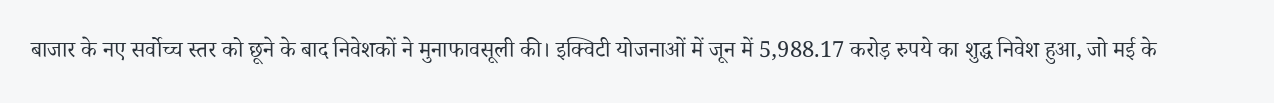बाजार के नए सर्वोच्च स्तर को छूने के बाद निवेशकों ने मुनाफावसूली की। इक्विटी योजनाओं में जून में 5,988.17 करोड़ रुपये का शुद्ध निवेश हुआ, जो मई के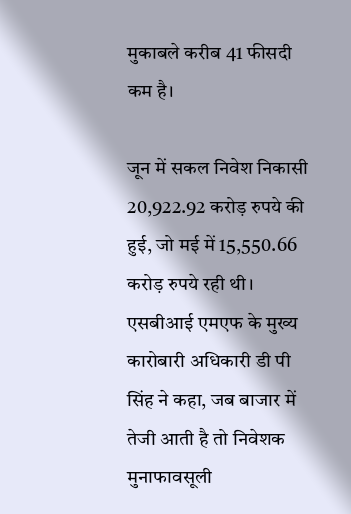मुकाबले करीब 41 फीसदी कम है।

जून में सकल निवेश निकासी  20,922.92 करोड़ रुपये की हुई, जो मई में 15,550.66 करोड़ रुपये रही थी। एसबीआई एमएफ के मुख्य कारोबारी अधिकारी डी पी सिंह ने कहा, जब बाजार में तेजी आती है तो निवेशक मुनाफावसूली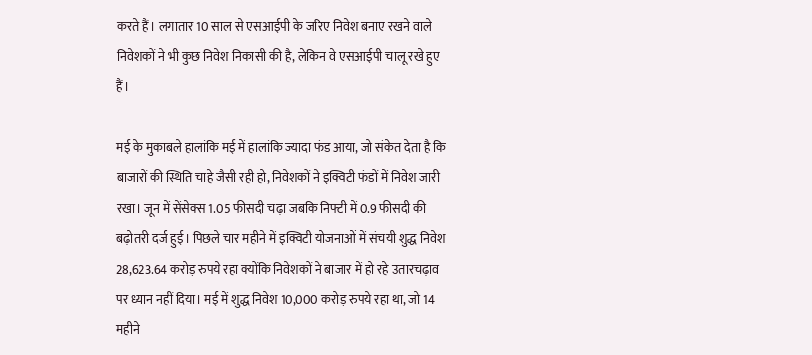करते हैं। लगातार 10 साल से एसआईपी के जरिए निवेश बनाए रखने वाले निवेशकों ने भी कुछ निवेश निकासी की है, लेकिन वे एसआईपी चालू रखे हुए हैं।

मई के मुकाबले हालांकि मई में हालांकि ज्यादा फंड आया, जो संकेत देता है कि बाजारों की स्थिति चाहे जैसी रही हो, निवेशकों ने इक्विटी फंडों में निवेश जारी रखा। जून में सेंसेक्स 1.05 फीसदी चढ़ा जबकि निफ्टी में 0.9 फीसदी की बढ़ोतरी दर्ज हुई। पिछले चार महीने में इक्विटी योजनाओं में संचयी शुद्ध निवेश 28,623.64 करोड़ रुपये रहा क्योंकि निवेशकों ने बाजार में हो रहे उतारचढ़ाव पर ध्यान नहीं दिया। मई में शुद्ध निवेश 10,000 करोड़ रुपये रहा था, जो 14 महीने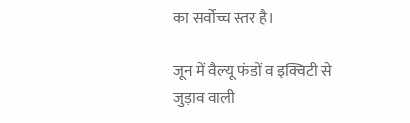का सर्वोच्च स्तर है।

जून में वैल्यू फंडों व इक्विटी से जुड़ाव वाली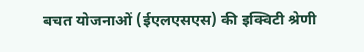बचत योजनाओं (ईएलएसएस) की इक्विटी श्रेणी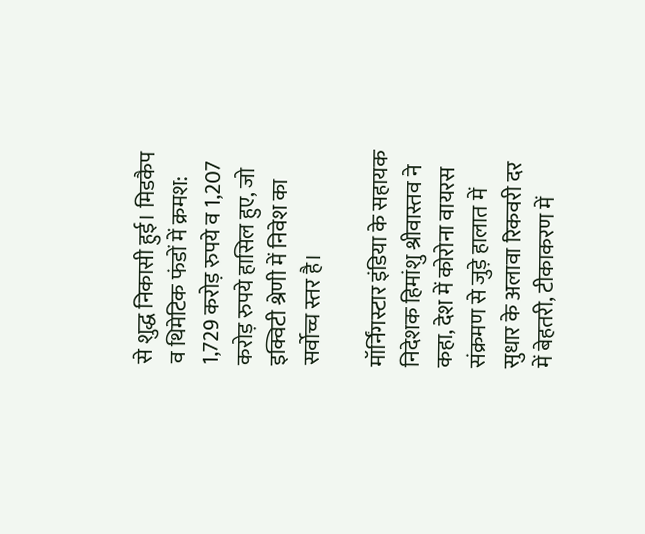से शुद्ध निकासी हुई। मिडकैप व थिमेटिक फंडों में क्रमश: 1,729 करोड़ रुपये व 1,207 करोड़ रुपये हासिल हुए, जो इक्विटी श्रेणी में निवेश का सर्वोच्च स्तर है।

मॉर्निंगस्टार इंडिया के सहायक निदेशक हिमांशु श्रीवास्तव ने कहा, देश में कोरोना वायरस संक्रमण से जुड़े हालात में सुधार के अलावा रिकवरी दर में बेहतरी, टीकाकरण में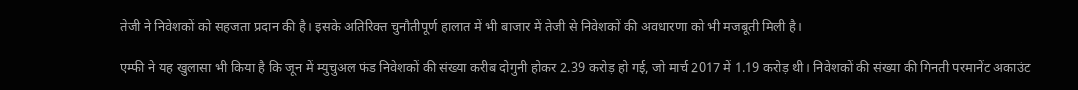तेजी ने निवेशकों को सहजता प्रदान की है। इसके अतिरिक्त चुनौतीपूर्ण हालात में भी बाजार में तेजी से निवेशकों की अवधारणा को भी मजबूती मिली है।

एम्फी ने यह खुलासा भी किया है कि जून में म्युचुअल फंड निवेशकों की संख्या करीब दोगुनी होकर 2.39 करोड़ हो गई, जो मार्च 2017 में 1.19 करोड़ थी। निवेशकों की संख्या की गिनती परमानेंट अकाउंट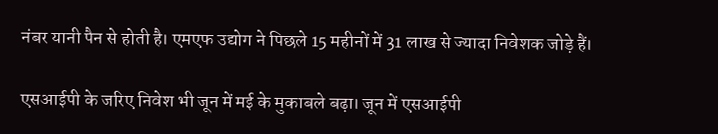नंबर यानी पैन से होती है। एमएफ उद्योग ने पिछले 15 महीनों में 31 लाख से ज्यादा निवेशक जोड़े हैं।

एसआईपी के जरिए निवेश भी जून में मई के मुकाबले बढ़ा। जून में एसआईपी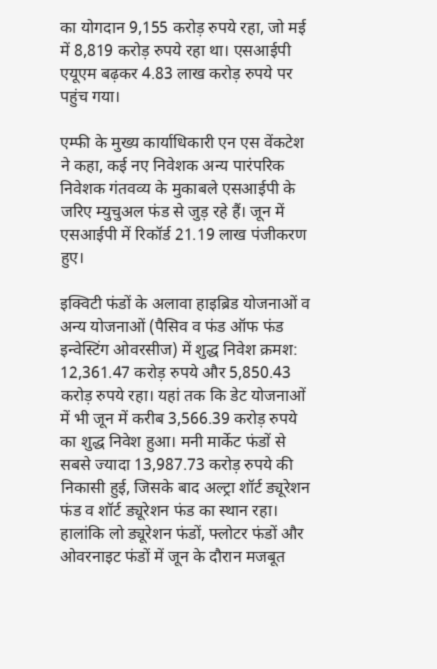का योगदान 9,155 करोड़ रुपये रहा, जो मई में 8,819 करोड़ रुपये रहा था। एसआईपी एयूएम बढ़कर 4.83 लाख करोड़ रुपये पर पहुंच गया।

एम्फी के मुख्य कार्याधिकारी एन एस वेंकटेश ने कहा, कई नए निवेशक अन्य पारंपरिक निवेशक गंतवव्य के मुकाबले एसआईपी के जरिए म्युचुअल फंड से जुड़ रहे हैं। जून में एसआईपी में रिकॉर्ड 21.19 लाख पंजीकरण हुए।

इक्विटी फंडों के अलावा हाइब्रिड योजनाओं व अन्य योजनाओं (पैसिव व फंड ऑफ फंड इन्वेस्टिंग ओवरसीज) में शुद्ध निवेश क्रमश: 12,361.47 करोड़ रुपये और 5,850.43 करोड़ रुपये रहा। यहां तक कि डेट योजनाओं में भी जून में करीब 3,566.39 करोड़ रुपये का शुद्ध निवेश हुआ। मनी मार्केट फंडों से सबसे ज्यादा 13,987.73 करोड़ रुपये की निकासी हुई, जिसके बाद अल्ट्रा शॉर्ट ड्यूरेशन फंड व शॉर्ट ड्यूरेशन फंड का स्थान रहा। हालांकि लो ड्यूरेशन फंडों, फ्लोटर फंडों और ओवरनाइट फंडों में जून के दौरान मजबूत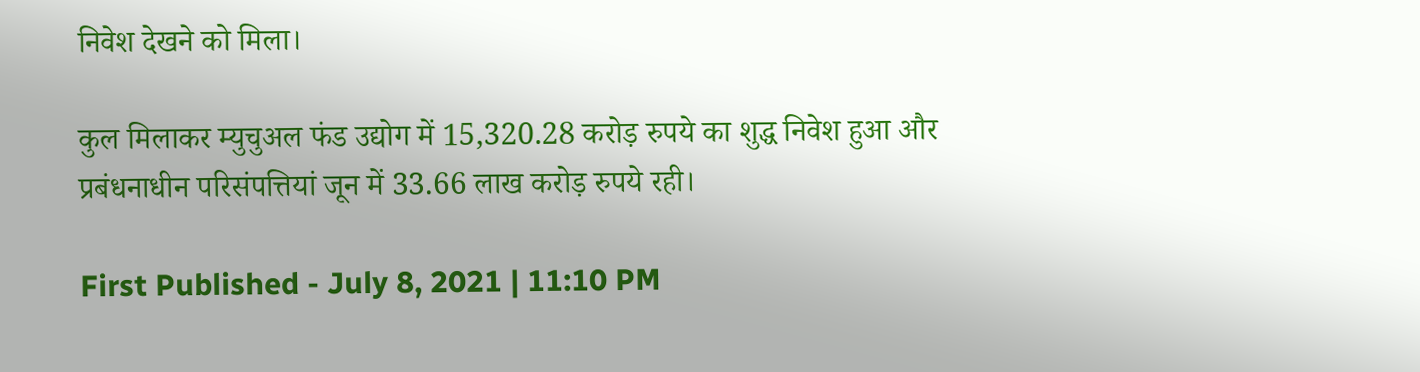निवेश देखने को मिला।

कुल मिलाकर म्युचुअल फंड उद्योग में 15,320.28 करोड़ रुपये का शुद्ध निवेश हुआ और प्रबंधनाधीन परिसंपत्तियां जून में 33.66 लाख करोड़ रुपये रही।

First Published - July 8, 2021 | 11:10 PM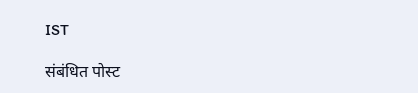IST

संबंधित पोस्ट